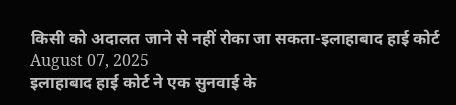किसी को अदालत जाने से नहीं रोका जा सकता-इलाहाबाद हाई कोर्ट
August 07, 2025
इलाहाबाद हाई कोर्ट ने एक सुनवाई के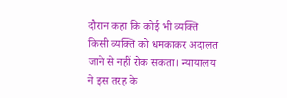दौरान कहा कि कोई भी व्यक्ति किसी व्यक्ति को धमकाकर अदालत जाने से नहीं रोक सकता। न्यायालय ने इस तरह के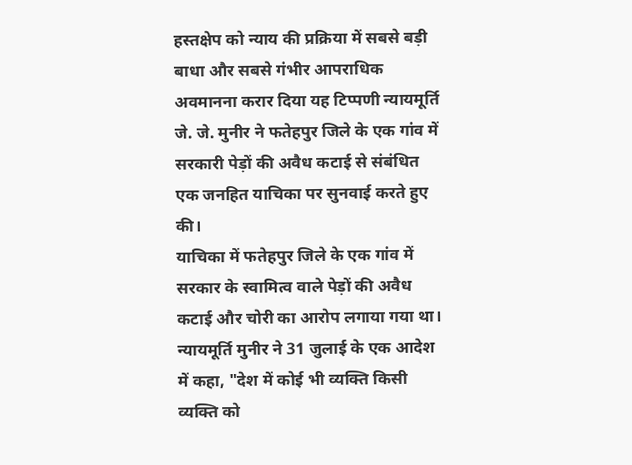हस्तक्षेप को न्याय की प्रक्रिया में सबसे बड़ी बाधा और सबसे गंभीर आपराधिक अवमानना करार दिया यह टिप्पणी न्यायमूर्ति जे. जे. मुनीर ने फतेहपुर जिले के एक गांव में सरकारी पेड़ों की अवैध कटाई से संबंधित एक जनहित याचिका पर सुनवाई करते हुए की।
याचिका में फतेहपुर जिले के एक गांव में सरकार के स्वामित्व वाले पेड़ों की अवैध कटाई और चोरी का आरोप लगाया गया था। न्यायमूर्ति मुनीर ने 31 जुलाई के एक आदेश में कहा, "देश में कोई भी व्यक्ति किसी व्यक्ति को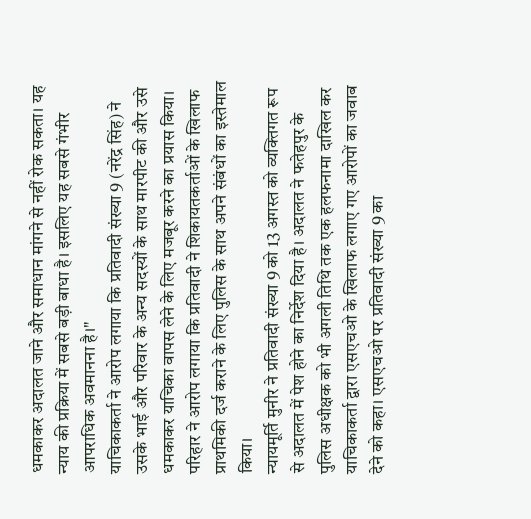धमकाकर अदालत जाने और समाधान मांगने से नहीं रोक सकता। यह न्याय की प्रक्रिया में सबसे बड़ी बाधा है। इसलिए यह सबसे गंभीर आपराधिक अवमानना है।"
याचिकाकर्ता ने आरोप लगाया कि प्रतिवादी संख्या 9 (नरेंद्र सिंह) ने उसके भाई और परिवार के अन्य सदस्यों के साथ मारपीट की और उसे धमकाकर याचिका वापस लेने के लिए मजबूर करने का प्रयास किया। परिहार ने आरोप लगाया कि प्रतिवादी ने शिकायतकर्ताओं के खिलाफ प्राथमिकी दर्ज कराने के लिए पुलिस के साथ अपने संबंधों का इस्तेमाल किया।
न्यायमूर्ति मुनीर ने प्रतिवादी संख्या 9 को 13 अगस्त को व्यक्तिगत रूप से अदालत में पेश होने का निर्देश दिया है। अदालत ने फतेहपुर के पुलिस अधीक्षक को भी अगली तिथि तक एक हलफनामा दाखिल कर याचिकाकर्ता द्वारा एसएचओ के खिलाफ लगाए गए आरोपों का जवाब देने को कहा। एसएचओ पर प्रतिवादी संख्या 9 का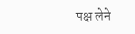पक्ष लेने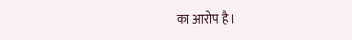का आरोप है।